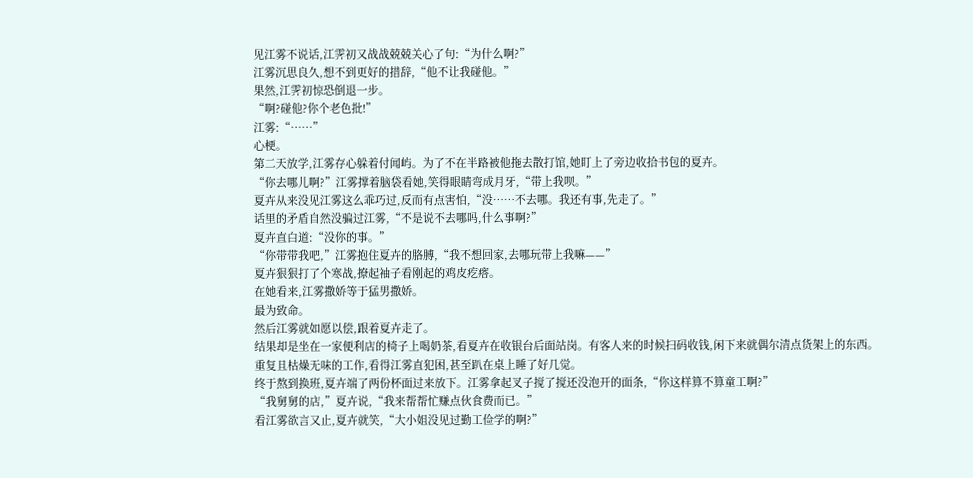见江雾不说话,江霁初又战战兢兢关心了句:“为什么啊?”
江雾沉思良久,想不到更好的措辞,“他不让我碰他。”
果然,江霁初惊恐倒退一步。
“啊?碰他?你个老色批!”
江雾:“……”
心梗。
第二天放学,江雾存心躲着付闻屿。为了不在半路被他拖去散打馆,她盯上了旁边收拾书包的夏卉。
“你去哪儿啊?”江雾撑着脑袋看她,笑得眼睛弯成月牙,“带上我呗。”
夏卉从来没见江雾这么乖巧过,反而有点害怕,“没……不去哪。我还有事,先走了。”
话里的矛盾自然没骗过江雾,“不是说不去哪吗,什么事啊?”
夏卉直白道:“没你的事。”
“你带带我吧,”江雾抱住夏卉的胳膊,“我不想回家,去哪玩带上我嘛——”
夏卉狠狠打了个寒战,撩起袖子看刚起的鸡皮疙瘩。
在她看来,江雾撒娇等于猛男撒娇。
最为致命。
然后江雾就如愿以偿,跟着夏卉走了。
结果却是坐在一家便利店的椅子上喝奶茶,看夏卉在收银台后面站岗。有客人来的时候扫码收钱,闲下来就偶尔清点货架上的东西。
重复且枯燥无味的工作,看得江雾直犯困,甚至趴在桌上睡了好几觉。
终于熬到换班,夏卉端了两份杯面过来放下。江雾拿起叉子搅了搅还没泡开的面条,“你这样算不算童工啊?”
“我舅舅的店,”夏卉说,“我来帮帮忙赚点伙食费而已。”
看江雾欲言又止,夏卉就笑,“大小姐没见过勤工俭学的啊?”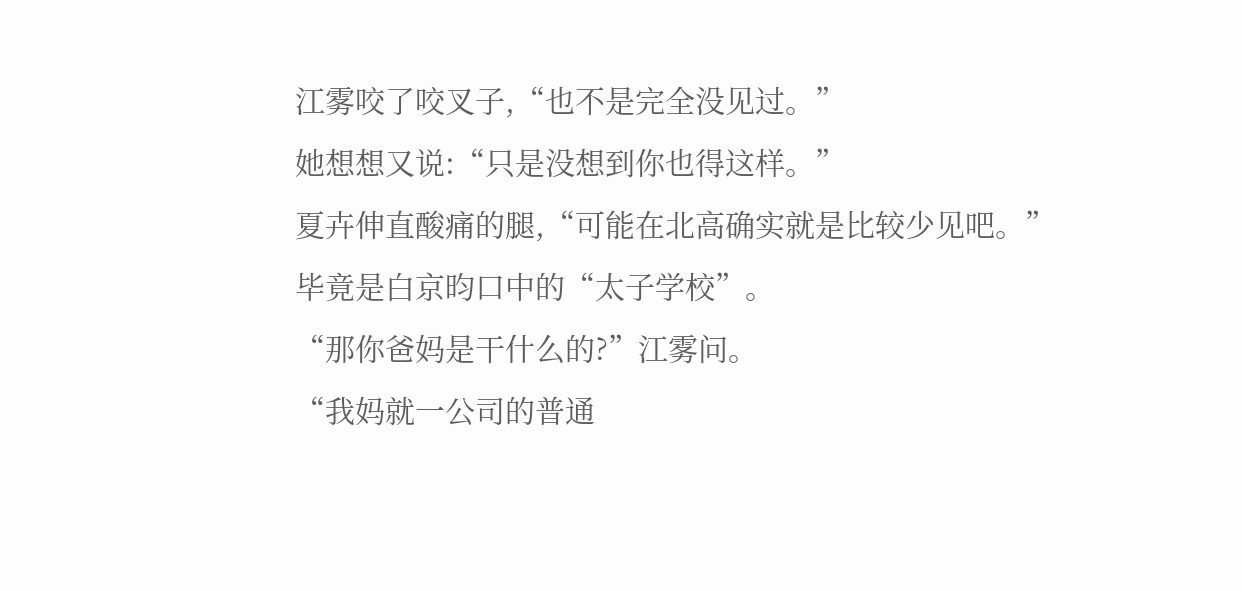江雾咬了咬叉子,“也不是完全没见过。”
她想想又说:“只是没想到你也得这样。”
夏卉伸直酸痛的腿,“可能在北高确实就是比较少见吧。”
毕竟是白京昀口中的“太子学校”。
“那你爸妈是干什么的?”江雾问。
“我妈就一公司的普通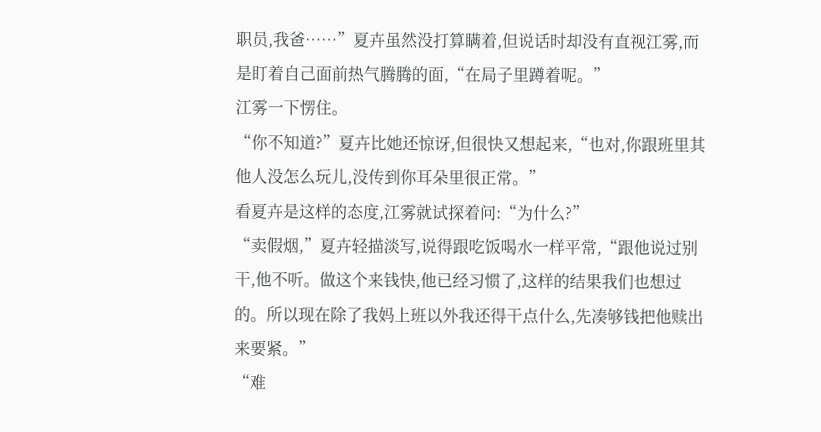职员,我爸……”夏卉虽然没打算瞒着,但说话时却没有直视江雾,而是盯着自己面前热气腾腾的面,“在局子里蹲着呢。”
江雾一下愣住。
“你不知道?”夏卉比她还惊讶,但很快又想起来,“也对,你跟班里其他人没怎么玩儿,没传到你耳朵里很正常。”
看夏卉是这样的态度,江雾就试探着问:“为什么?”
“卖假烟,”夏卉轻描淡写,说得跟吃饭喝水一样平常,“跟他说过别干,他不听。做这个来钱快,他已经习惯了,这样的结果我们也想过的。所以现在除了我妈上班以外我还得干点什么,先凑够钱把他赎出来要紧。”
“难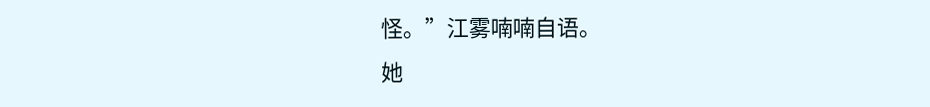怪。”江雾喃喃自语。
她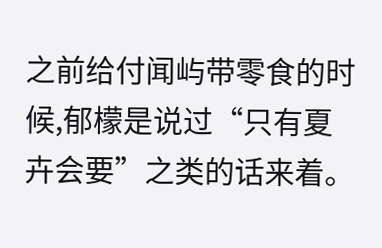之前给付闻屿带零食的时候,郁檬是说过“只有夏卉会要”之类的话来着。